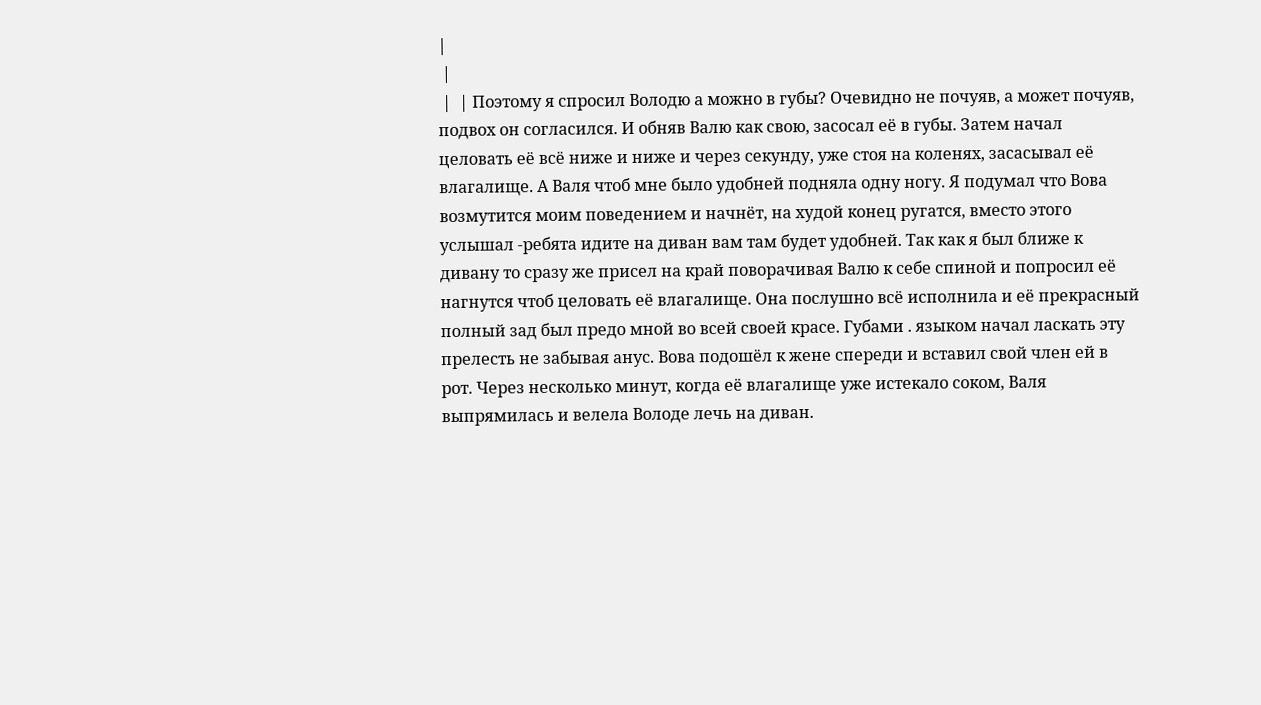|
 |
 |  | Поэтому я спросил Володю а можно в губы? Очевидно не почуяв, а может почуяв, подвох он согласился. И обняв Валю как свою, засосал её в губы. Затем начал целовать её всё ниже и ниже и через секунду, уже стоя на коленях, засасывал её влагалище. А Валя чтоб мне было удобней подняла одну ногу. Я подумал что Вова возмутится моим поведением и начнёт, на худой конец ругатся, вместо этого услышал -ребята идите на диван вам там будет удобней. Так как я был ближе к дивану то сразу же присел на край поворачивая Валю к себе спиной и попросил её нагнутся чтоб целовать её влагалище. Она послушно всё исполнила и её прекрасный полный зад был предо мной во всей своей красе. Губами . языком начал ласкать эту прелесть не забывая анус. Вова подошёл к жене спереди и вставил свой член ей в рот. Через несколько минут, когда её влагалище уже истекало соком, Валя выпрямилась и велела Володе лечь на диван.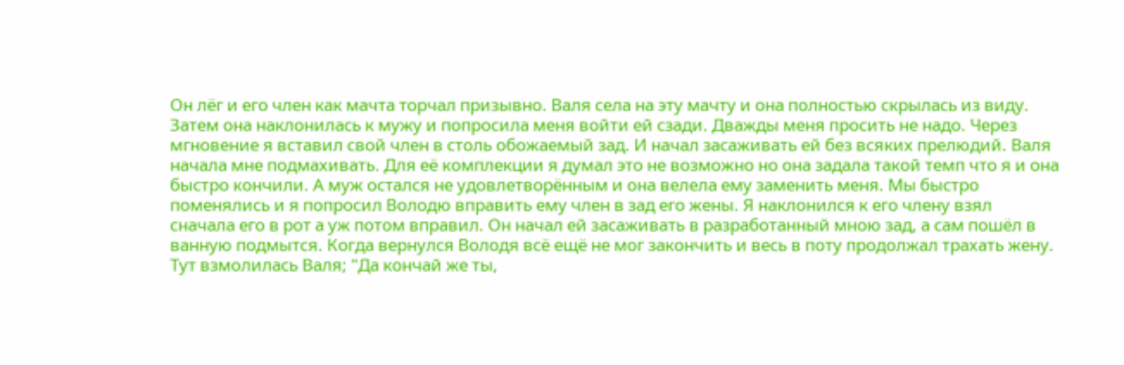Он лёг и его член как мачта торчал призывно. Валя села на эту мачту и она полностью скрылась из виду. Затем она наклонилась к мужу и попросила меня войти ей сзади. Дважды меня просить не надо. Через мгновение я вставил свой член в столь обожаемый зад. И начал засаживать ей без всяких прелюдий. Валя начала мне подмахивать. Для её комплекции я думал это не возможно но она задала такой темп что я и она быстро кончили. А муж остался не удовлетворённым и она велела ему заменить меня. Мы быстро поменялись и я попросил Володю вправить ему член в зад его жены. Я наклонился к его члену взял сначала его в рот а уж потом вправил. Он начал ей засаживать в разработанный мною зад, а сам пошёл в ванную подмытся. Когда вернулся Володя всё ещё не мог закончить и весь в поту продолжал трахать жену. Тут взмолилась Валя; "Да кончай же ты,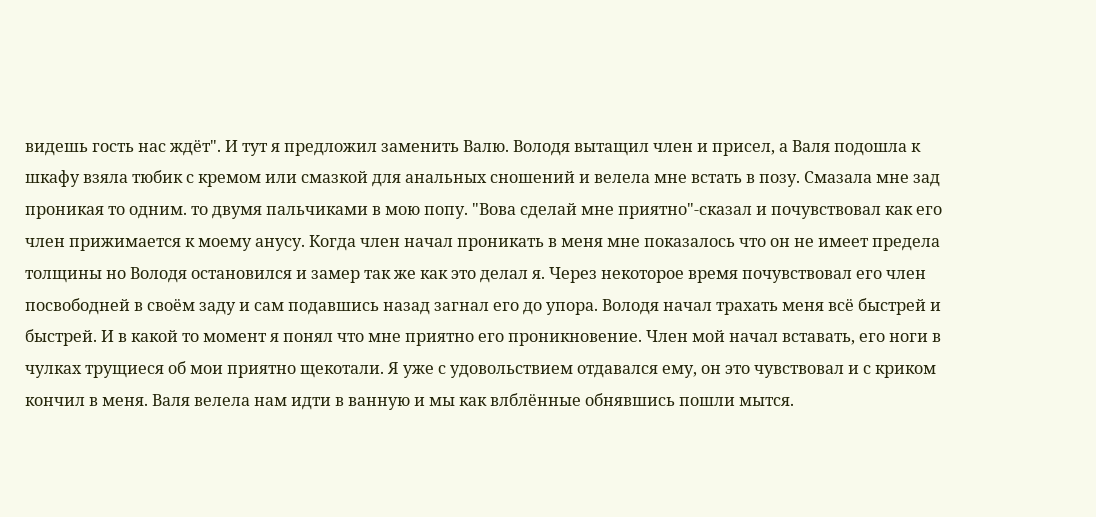видешь гость нас ждёт". И тут я предложил заменить Валю. Володя вытащил член и присел, а Валя подошла к шкафу взяла тюбик с кремом или смазкой для анальных сношений и велела мне встать в позу. Смазала мне зад проникая то одним. то двумя пальчиками в мою попу. "Вова сделай мне приятно"-сказал и почувствовал как его член прижимается к моему анусу. Когда член начал проникать в меня мне показалось что он не имеет предела толщины но Володя остановился и замер так же как это делал я. Через некоторое время почувствовал его член посвободней в своём заду и сам подавшись назад загнал его до упора. Володя начал трахать меня всё быстрей и быстрей. И в какой то момент я понял что мне приятно его проникновение. Член мой начал вставать, его ноги в чулках трущиеся об мои приятно щекотали. Я уже с удовольствием отдавался ему, он это чувствовал и с криком кончил в меня. Валя велела нам идти в ванную и мы как влблённые обнявшись пошли мытся.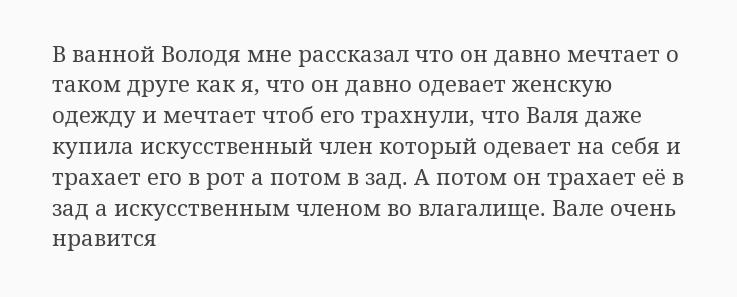В ванной Володя мне рассказал что он давно мечтает о таком друге как я, что он давно одевает женскую одежду и мечтает чтоб его трахнули, что Валя даже купила искусственный член который одевает на себя и трахает его в рот а потом в зад. А потом он трахает её в зад а искусственным членом во влагалище. Вале очень нравится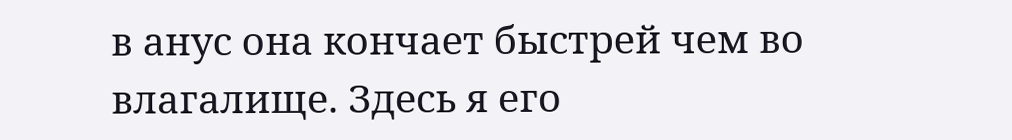в анус она кончает быстрей чем во влагалище. Здесь я его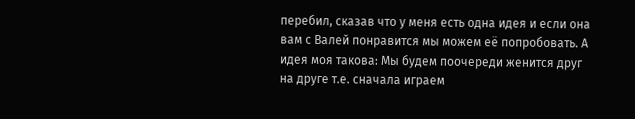перебил, сказав что у меня есть одна идея и если она вам с Валей понравится мы можем её попробовать. А идея моя такова: Мы будем поочереди женится друг на друге т.е. сначала играем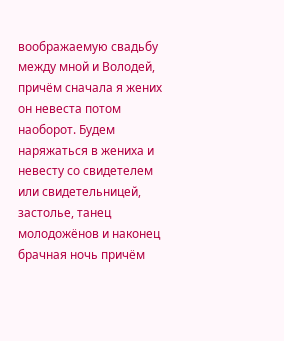воображаемую свадьбу между мной и Володей, причём сначала я жених он невеста потом наоборот. Будем наряжаться в жениха и невесту со свидетелем или свидетельницей, застолье, танец молодожёнов и наконец брачная ночь причём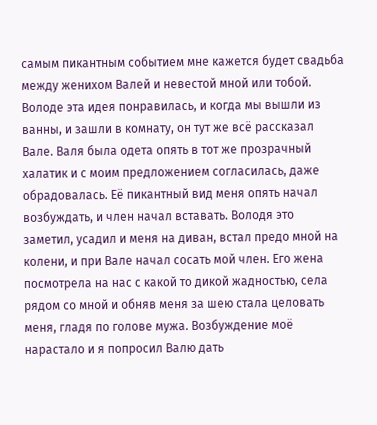самым пикантным событием мне кажется будет свадьба между женихом Валей и невестой мной или тобой. Володе эта идея понравилась, и когда мы вышли из ванны, и зашли в комнату, он тут же всё рассказал Вале. Валя была одета опять в тот же прозрачный халатик и с моим предложением согласилась, даже обрадовалась. Её пикантный вид меня опять начал возбуждать, и член начал вставать. Володя это заметил, усадил и меня на диван, встал предо мной на колени, и при Вале начал сосать мой член. Его жена посмотрела на нас с какой то дикой жадностью, села рядом со мной и обняв меня за шею стала целовать меня, гладя по голове мужа. Возбуждение моё нарастало и я попросил Валю дать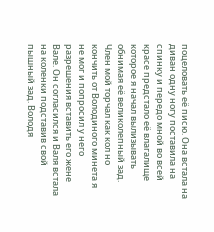поцеловать её писю. Она встала на диван одну ногу поставила на спинку и передо мной во всей красе предстало её влагалище которое я начал вылизывать обнимая её великолепный зад. Член мой торчал как кол но кончить от Володиного минета я не мог и попросил у него разрешения вставить его жене Вале. Он согласился и Валя встала на коленки подставив свой пышный зад. Володя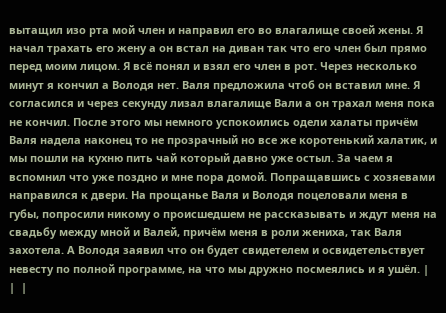вытащил изо рта мой член и направил его во влагалище своей жены. Я начал трахать его жену а он встал на диван так что его член был прямо перед моим лицом. Я всё понял и взял его член в рот. Через несколько минут я кончил а Володя нет. Валя предложила чтоб он вставил мне. Я согласился и через секунду лизал влагалище Вали а он трахал меня пока не кончил. После этого мы немного успокоились одели халаты причём Валя надела наконец то не прозрачный но все же коротенький халатик, и мы пошли на кухню пить чай который давно уже остыл. За чаем я вспомнил что уже поздно и мне пора домой. Попращавшись с хозяевами направился к двери. На прощанье Валя и Володя поцеловали меня в губы, попросили никому о происшедшем не рассказывать и ждут меня на свадьбу между мной и Валей, причём меня в роли жениха, так Валя захотела. А Володя заявил что он будет свидетелем и освидетельствует невесту по полной программе, на что мы дружно посмеялись и я ушёл. |  |  |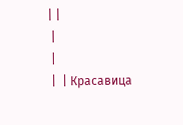| |
 |
 |
 |  | Красавица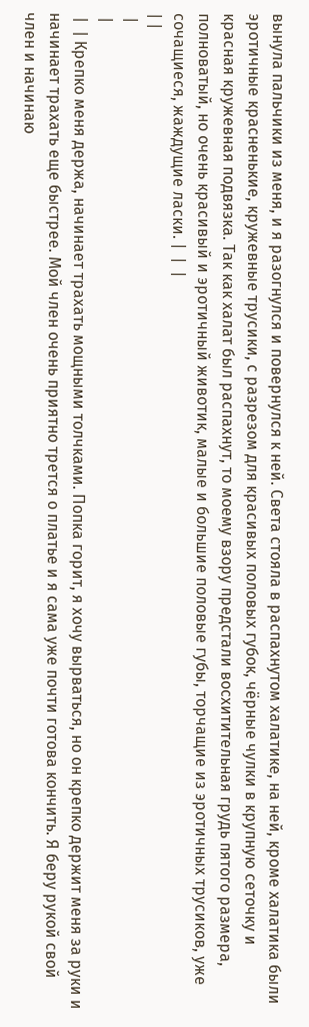вынула пальчики из меня, и я разогнулся и повернулся к ней. Света стояла в распахнутом халатике, на ней, кроме халатика были эротичные красненькие, кружевные трусики, с разрезом для красивых половых губок, чёрные чулки в крупную сеточку и красная кружевная подвязка. Так как халат был распахнут, то моему взору предстали восхитительная грудь пятого размера, полноватый, но очень красивый и эротичный животик, малые и большие половые губы, торчащие из эротичных трусиков, уже сочащиеся, жаждущие ласки. |  |  |
| |
 |
 |
 |  | Крепко меня держа, начинает трахать мощными толчками. Попка горит, я хочу вырваться, но он крепко держит меня за руки и начинает трахать еще быстрее. Мой член очень приятно трется о платье и я сама уже почти готова кончить. Я беру рукой свой член и начинаю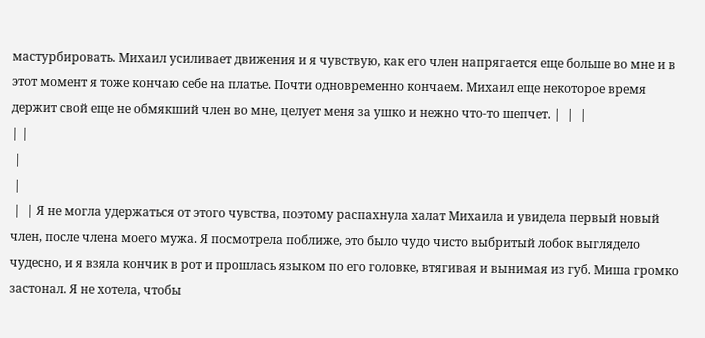мастурбировать. Михаил усиливает движения и я чувствую, как его член напрягается еще больше во мне и в этот момент я тоже кончаю себе на платье. Почти одновременно кончаем. Михаил еще некоторое время держит свой еще не обмякший член во мне, целует меня за ушко и нежно что-то шепчет. |  |  |
| |
 |
 |
 |  | Я не могла удержаться от этого чувства, поэтому распахнула халат Михаила и увидела первый новый член, после члена моего мужа. Я посмотрела поближе, это было чудо чисто выбритый лобок выглядело чудесно, и я взяла кончик в рот и прошлась языком по его головке, втягивая и вынимая из губ. Миша громко застонал. Я не хотела, чтобы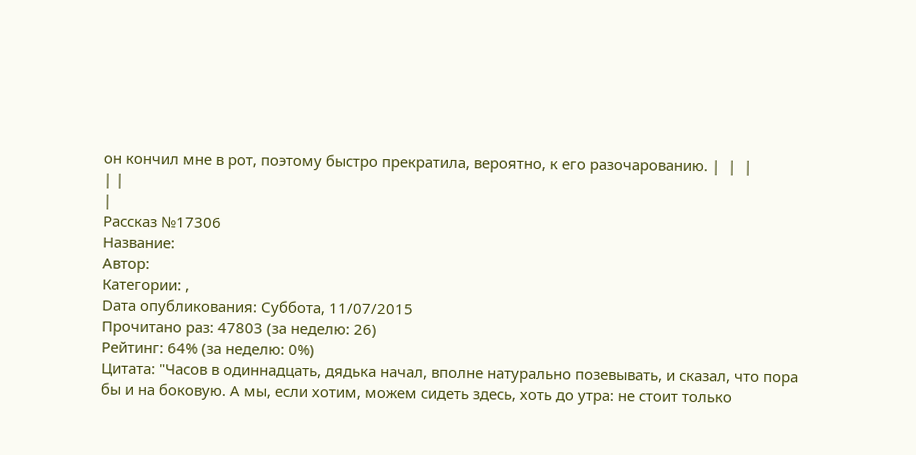он кончил мне в рот, поэтому быстро прекратила, вероятно, к его разочарованию. |  |  |
| |
|
Рассказ №17306
Название:
Автор:
Категории: ,
Dата опубликования: Суббота, 11/07/2015
Прочитано раз: 47803 (за неделю: 26)
Рейтинг: 64% (за неделю: 0%)
Цитата: "Часов в одиннадцать, дядька начал, вполне натурально позевывать, и сказал, что пора бы и на боковую. А мы, если хотим, можем сидеть здесь, хоть до утра: не стоит только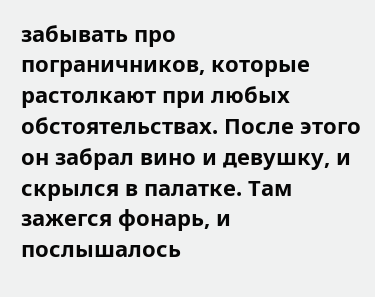забывать про пограничников, которые растолкают при любых обстоятельствах. После этого он забрал вино и девушку, и скрылся в палатке. Там зажегся фонарь, и послышалось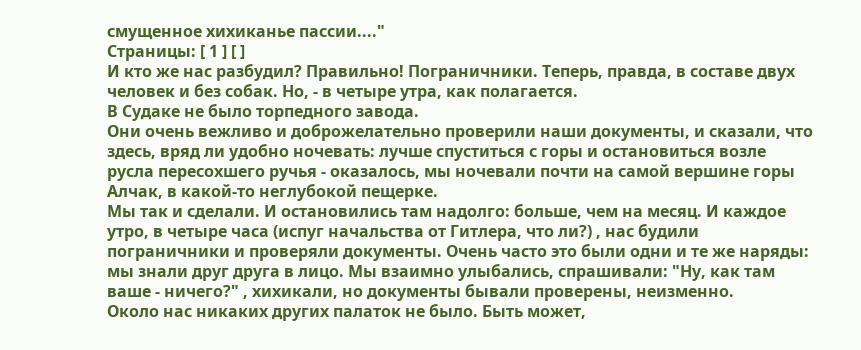смущенное хихиканье пассии...."
Страницы: [ 1 ] [ ]
И кто же нас разбудил? Правильно! Пограничники. Теперь, правда, в составе двух человек и без собак. Но, - в четыре утра, как полагается.
В Судаке не было торпедного завода.
Они очень вежливо и доброжелательно проверили наши документы, и сказали, что здесь, вряд ли удобно ночевать: лучше спуститься с горы и остановиться возле русла пересохшего ручья - оказалось, мы ночевали почти на самой вершине горы Алчак, в какой-то неглубокой пещерке.
Мы так и сделали. И остановились там надолго: больше, чем на месяц. И каждое утро, в четыре часа (испуг начальства от Гитлера, что ли?) , нас будили пограничники и проверяли документы. Очень часто это были одни и те же наряды: мы знали друг друга в лицо. Мы взаимно улыбались, спрашивали: "Ну, как там ваше - ничего?" , хихикали, но документы бывали проверены, неизменно.
Около нас никаких других палаток не было. Быть может,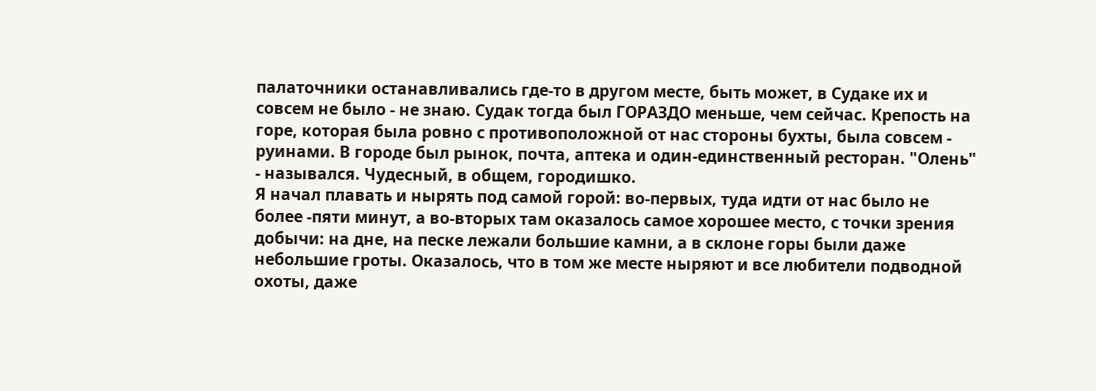палаточники останавливались где-то в другом месте, быть может, в Судаке их и совсем не было - не знаю. Судак тогда был ГОРАЗДО меньше, чем сейчас. Крепость на горе, которая была ровно с противоположной от нас стороны бухты, была совсем - руинами. В городе был рынок, почта, аптека и один-единственный ресторан. "Олень" - назывался. Чудесный, в общем, городишко.
Я начал плавать и нырять под самой горой: во-первых, туда идти от нас было не более -пяти минут, а во-вторых там оказалось самое хорошее место, с точки зрения добычи: на дне, на песке лежали большие камни, а в склоне горы были даже небольшие гроты. Оказалось, что в том же месте ныряют и все любители подводной охоты, даже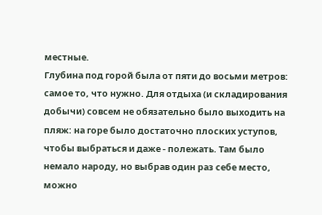местные.
Глубина под горой была от пяти до восьми метров: самое то, что нужно. Для отдыха (и складирования добычи) совсем не обязательно было выходить на пляж: на горе было достаточно плоских уступов, чтобы выбраться и даже - полежать. Там было немало народу, но выбрав один раз себе место, можно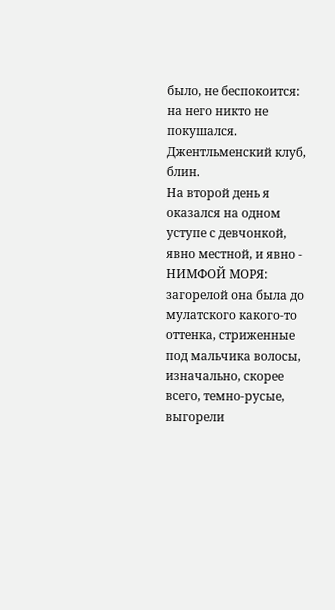было, не беспокоится: на него никто не покушался. Джентльменский клуб, блин.
На второй день я оказался на одном уступе с девчонкой, явно местной, и явно - НИМФОЙ МОРЯ: загорелой она была до мулатского какого-то оттенка, стриженные под мальчика волосы, изначально, скорее всего, темно-русые, выгорели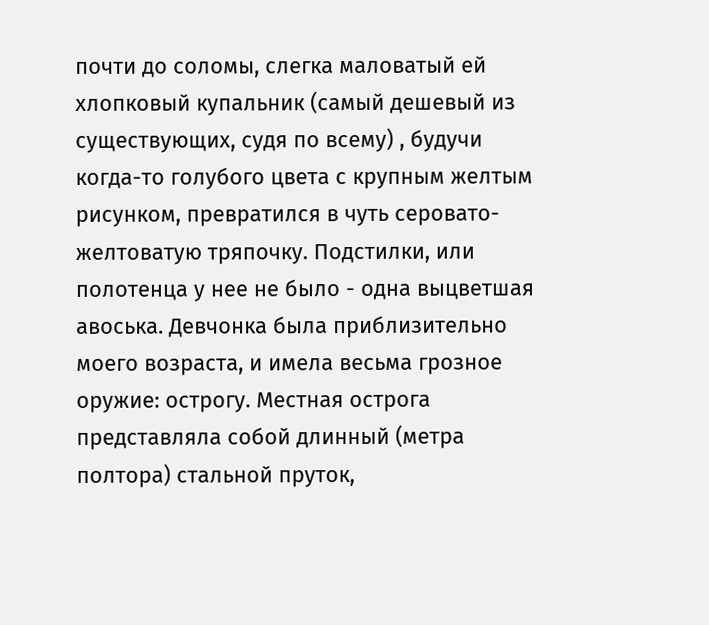почти до соломы, слегка маловатый ей хлопковый купальник (самый дешевый из существующих, судя по всему) , будучи когда-то голубого цвета с крупным желтым рисунком, превратился в чуть серовато-желтоватую тряпочку. Подстилки, или полотенца у нее не было - одна выцветшая авоська. Девчонка была приблизительно моего возраста, и имела весьма грозное оружие: острогу. Местная острога представляла собой длинный (метра полтора) стальной пруток,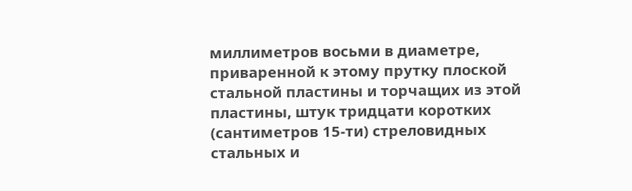миллиметров восьми в диаметре, приваренной к этому прутку плоской стальной пластины и торчащих из этой пластины, штук тридцати коротких (сантиметров 15-ти) стреловидных стальных и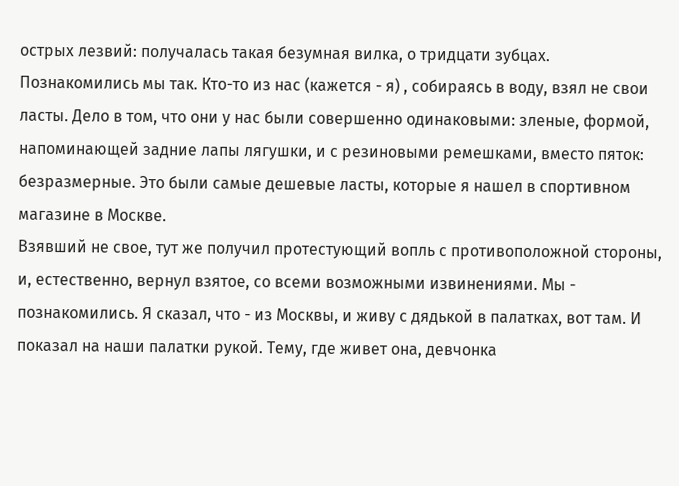острых лезвий: получалась такая безумная вилка, о тридцати зубцах.
Познакомились мы так. Кто-то из нас (кажется - я) , собираясь в воду, взял не свои ласты. Дело в том, что они у нас были совершенно одинаковыми: зленые, формой, напоминающей задние лапы лягушки, и с резиновыми ремешками, вместо пяток: безразмерные. Это были самые дешевые ласты, которые я нашел в спортивном магазине в Москве.
Взявший не свое, тут же получил протестующий вопль с противоположной стороны, и, естественно, вернул взятое, со всеми возможными извинениями. Мы - познакомились. Я сказал, что - из Москвы, и живу с дядькой в палатках, вот там. И показал на наши палатки рукой. Тему, где живет она, девчонка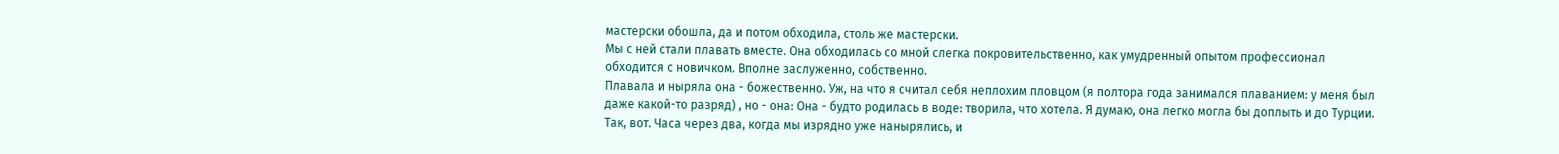мастерски обошла, да и потом обходила, столь же мастерски.
Мы с ней стали плавать вместе. Она обходилась со мной слегка покровительственно, как умудренный опытом профессионал обходится с новичком. Вполне заслуженно, собственно.
Плавала и ныряла она - божественно. Уж, на что я считал себя неплохим пловцом (я полтора года занимался плаванием: у меня был даже какой-то разряд) , но - она: Она - будто родилась в воде: творила, что хотела. Я думаю, она легко могла бы доплыть и до Турции.
Так, вот. Часа через два, когда мы изрядно уже нанырялись, и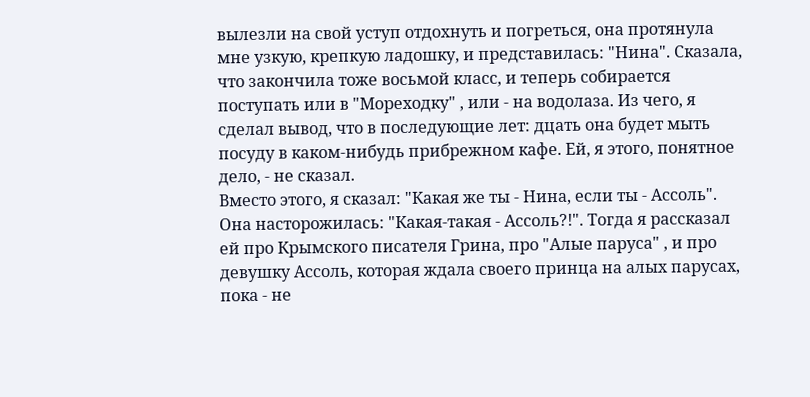вылезли на свой уступ отдохнуть и погреться, она протянула мне узкую, крепкую ладошку, и представилась: "Нина". Сказала, что закончила тоже восьмой класс, и теперь собирается поступать или в "Мореходку" , или - на водолаза. Из чего, я сделал вывод, что в последующие лет: дцать она будет мыть посуду в каком-нибудь прибрежном кафе. Ей, я этого, понятное дело, - не сказал.
Вместо этого, я сказал: "Какая же ты - Нина, если ты - Ассоль". Она насторожилась: "Какая-такая - Ассоль?!". Тогда я рассказал ей про Крымского писателя Грина, про "Алые паруса" , и про девушку Ассоль, которая ждала своего принца на алых парусах, пока - не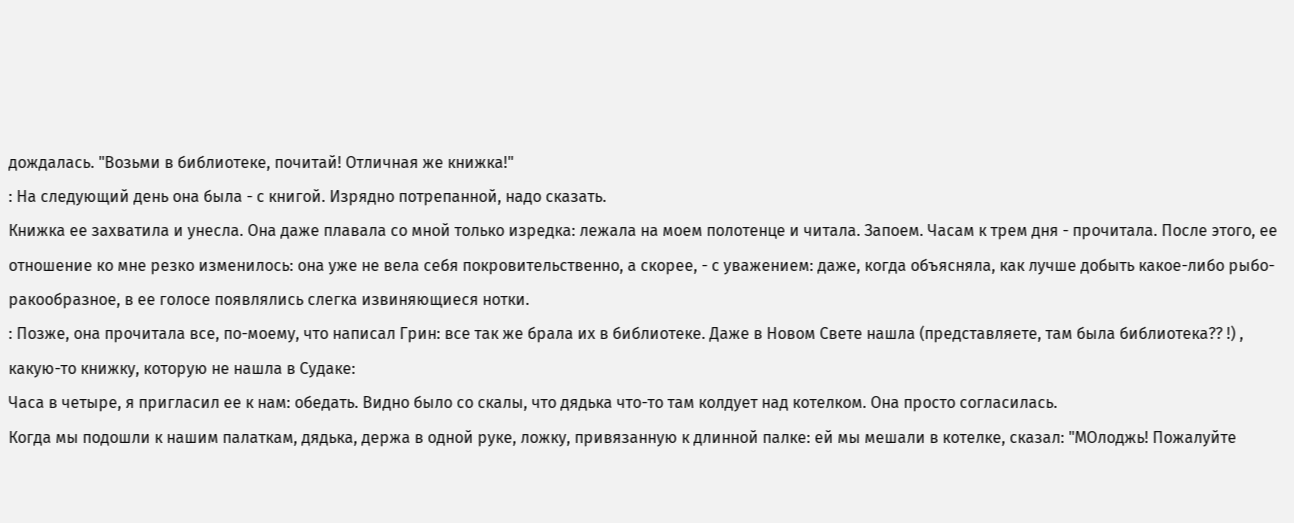дождалась. "Возьми в библиотеке, почитай! Отличная же книжка!"
: На следующий день она была - с книгой. Изрядно потрепанной, надо сказать.
Книжка ее захватила и унесла. Она даже плавала со мной только изредка: лежала на моем полотенце и читала. Запоем. Часам к трем дня - прочитала. После этого, ее отношение ко мне резко изменилось: она уже не вела себя покровительственно, а скорее, - с уважением: даже, когда объясняла, как лучше добыть какое-либо рыбо-ракообразное, в ее голосе появлялись слегка извиняющиеся нотки.
: Позже, она прочитала все, по-моему, что написал Грин: все так же брала их в библиотеке. Даже в Новом Свете нашла (представляете, там была библиотека?? !) , какую-то книжку, которую не нашла в Судаке:
Часа в четыре, я пригласил ее к нам: обедать. Видно было со скалы, что дядька что-то там колдует над котелком. Она просто согласилась.
Когда мы подошли к нашим палаткам, дядька, держа в одной руке, ложку, привязанную к длинной палке: ей мы мешали в котелке, сказал: "МОлоджь! Пожалуйте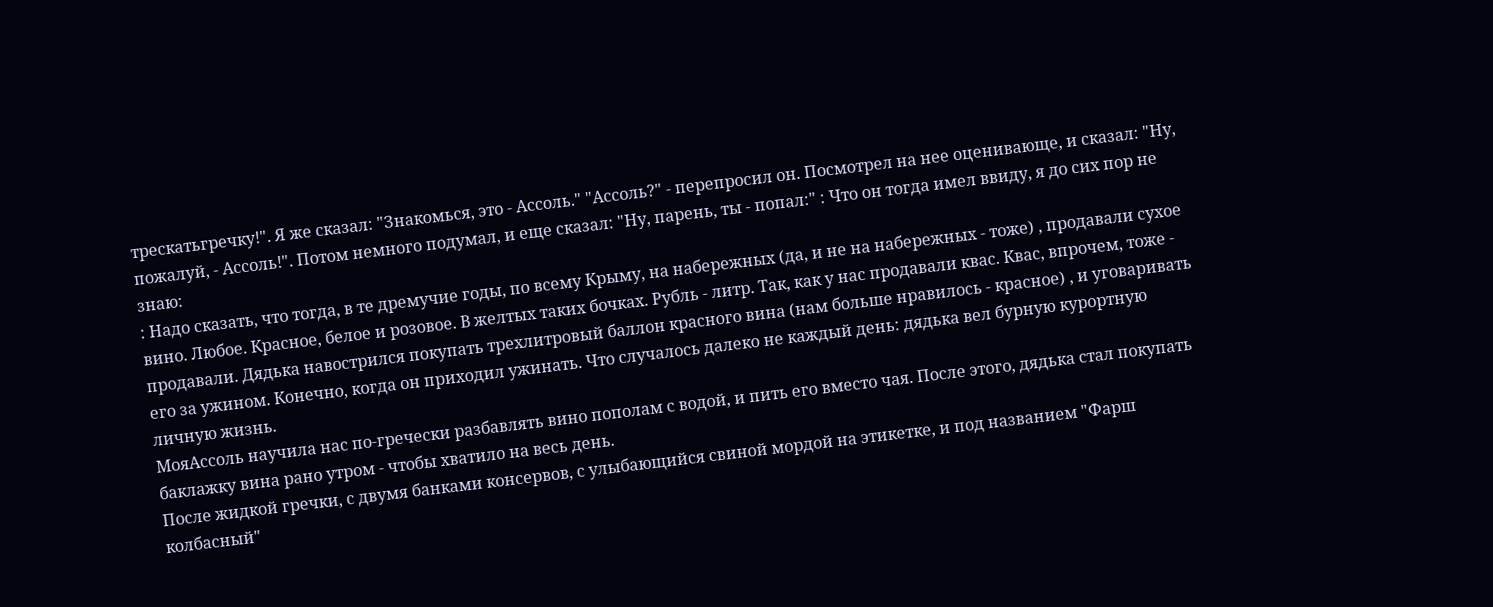трескатьгречку!". Я же сказал: "Знакомься, это - Ассоль." "Ассоль?" - перепросил он. Посмотрел на нее оценивающе, и сказал: "Ну, пожалуй, - Ассоль!". Потом немного подумал, и еще сказал: "Ну, парень, ты - попал:" : Что он тогда имел ввиду, я до сих пор не знаю:
: Надо сказать, что тогда, в те дремучие годы, по всему Крыму, на набережных (да, и не на набережных - тоже) , продавали сухое вино. Любое. Красное, белое и розовое. В желтых таких бочках. Рубль - литр. Так, как у нас продавали квас. Квас, впрочем, тоже - продавали. Дядька навострился покупать трехлитровый баллон красного вина (нам больше нравилось - красное) , и уговаривать его за ужином. Конечно, когда он приходил ужинать. Что случалось далеко не каждый день: дядька вел бурную курортную личную жизнь.
МояАссоль научила нас по-гречески разбавлять вино пополам с водой, и пить его вместо чая. После этого, дядька стал покупать баклажку вина рано утром - чтобы хватило на весь день.
После жидкой гречки, с двумя банками консервов, с улыбающийся свиной мордой на этикетке, и под названием "Фарш колбасный"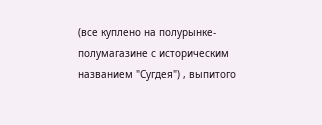(все куплено на полурынке-полумагазине с историческим названием "Сугдея") , выпитого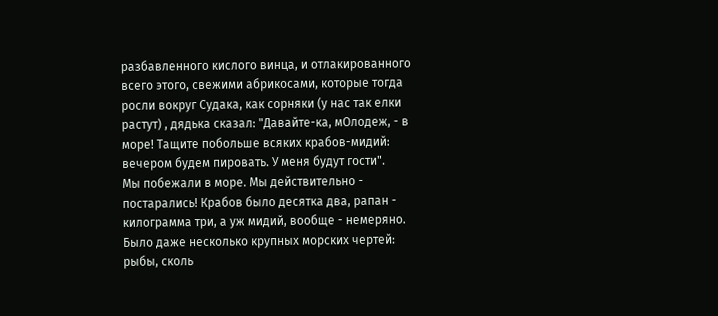разбавленного кислого винца, и отлакированного всего этого, свежими абрикосами, которые тогда росли вокруг Судака, как сорняки (у нас так елки растут) , дядька сказал: "Давайте-ка, мОлодеж, - в море! Тащите побольше всяких крабов-мидий: вечером будем пировать. У меня будут гости".
Мы побежали в море. Мы действительно - постарались! Крабов было десятка два, рапан - килограмма три, а уж мидий, вообще - немеряно. Было даже несколько крупных морских чертей: рыбы, сколь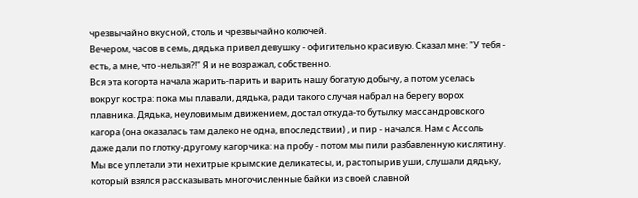чрезвычайно вкусной, столь и чрезвычайно колючей.
Вечером, часов в семь, дядька привел девушку - офигительно красивую. Сказал мне: "У тебя - есть, а мне, что -нельзя?!" Я и не возражал, собственно.
Вся эта когорта начала жарить-парить и варить нашу богатую добычу, а потом уселась вокруг костра: пока мы плавали, дядька, ради такого случая набрал на берегу ворох плавника. Дядька, неуловимым движением, достал откуда-то бутылку массандровского кагора (она оказалась там далеко не одна, впоследствии) , и пир - начался. Нам с Ассоль даже дали по глотку-другому кагорчика: на пробу - потом мы пили разбавленную кислятину. Мы все уплетали эти нехитрые крымские деликатесы, и, растопырив уши, слушали дядьку, который взялся рассказывать многочисленные байки из своей славной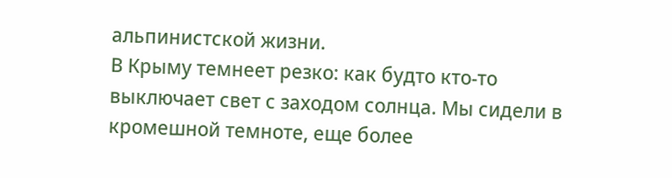альпинистской жизни.
В Крыму темнеет резко: как будто кто-то выключает свет с заходом солнца. Мы сидели в кромешной темноте, еще более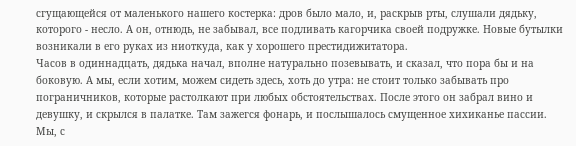сгущающейся от маленького нашего костерка: дров было мало, и, раскрыв рты, слушали дядьку, которого - несло. А он, отнюдь, не забывал, все подливать кагорчика своей подружке. Новые бутылки возникали в его руках из ниоткуда, как у хорошего престидижитатора.
Часов в одиннадцать, дядька начал, вполне натурально позевывать, и сказал, что пора бы и на боковую. А мы, если хотим, можем сидеть здесь, хоть до утра: не стоит только забывать про пограничников, которые растолкают при любых обстоятельствах. После этого он забрал вино и девушку, и скрылся в палатке. Там зажегся фонарь, и послышалось смущенное хихиканье пассии.
Мы, с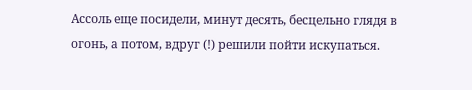Ассоль еще посидели, минут десять, бесцельно глядя в огонь, а потом, вдруг (!) решили пойти искупаться.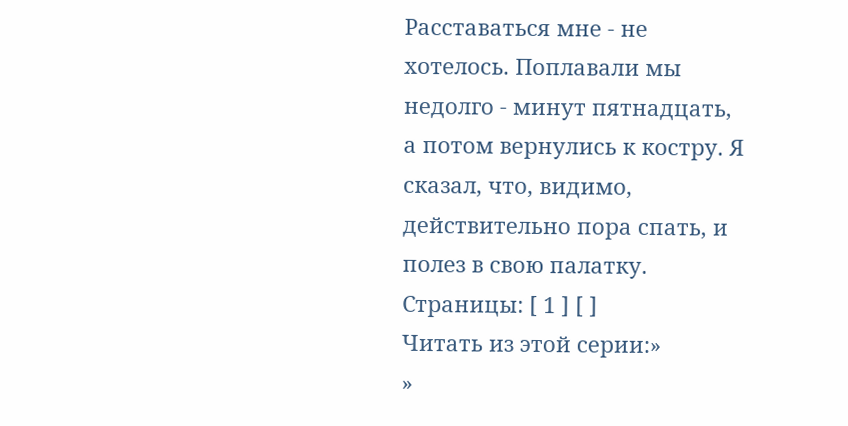Расставаться мне - не хотелось. Поплавали мы недолго - минут пятнадцать, а потом вернулись к костру. Я сказал, что, видимо, действительно пора спать, и полез в свою палатку.
Страницы: [ 1 ] [ ]
Читать из этой серии:»
»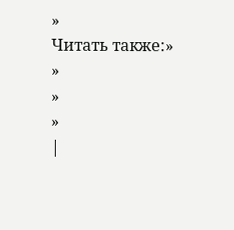»
Читать также:»
»
»
»
|